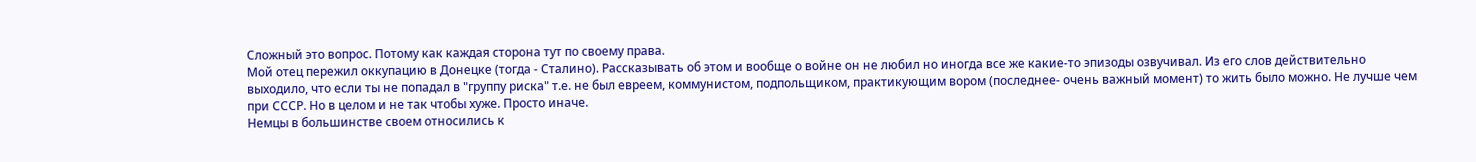Сложный это вопрос. Потому как каждая сторона тут по своему права.
Мой отец пережил оккупацию в Донецке (тогда - Сталино). Рассказывать об этом и вообще о войне он не любил но иногда все же какие-то эпизоды озвучивал. Из его слов действительно выходило, что если ты не попадал в "группу риска" т.е. не был евреем, коммунистом, подпольщиком, практикующим вором (последнее- очень важный момент) то жить было можно. Не лучше чем при СССР. Но в целом и не так чтобы хуже. Просто иначе.
Немцы в большинстве своем относились к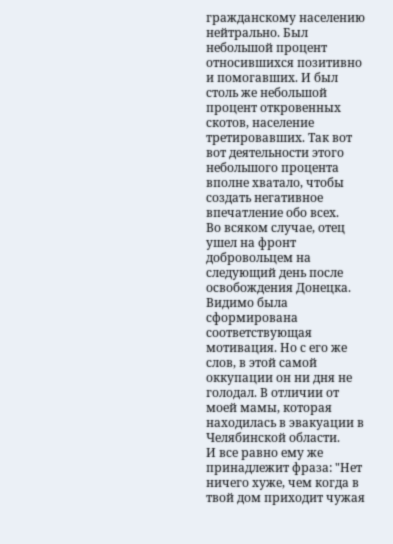гражданскому населению нейтрально. Был небольшой процент относившихся позитивно и помогавших. И был столь же небольшой процент откровенных скотов, население третировавших. Так вот вот деятельности этого небольшого процента вполне хватало, чтобы создать негативное впечатление обо всех.
Во всяком случае, отец ушел на фронт добровольцем на следующий день после освобождения Донецка. Видимо была сформирована соответствующая мотивация. Но с его же слов, в этой самой оккупации он ни дня не голодал. В отличии от моей мамы, которая находилась в эвакуации в Челябинской области.
И все равно ему же принадлежит фраза: "Нет ничего хуже, чем когда в твой дом приходит чужая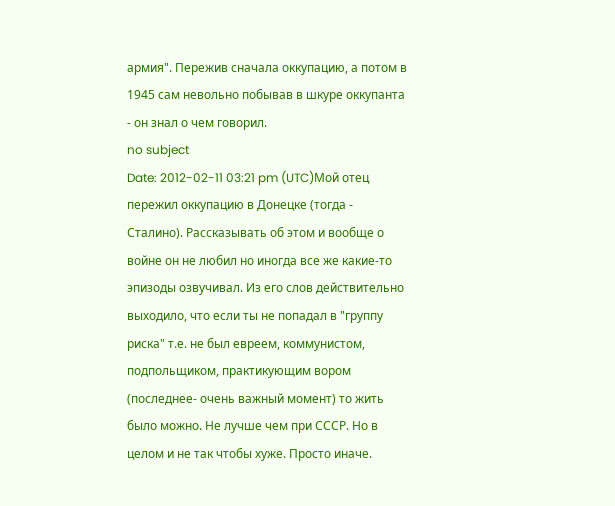армия". Пережив сначала оккупацию, а потом в 1945 сам невольно побывав в шкуре оккупанта - он знал о чем говорил.
no subject
Date: 2012-02-11 03:21 pm (UTC)Мой отец пережил оккупацию в Донецке (тогда - Сталино). Рассказывать об этом и вообще о войне он не любил но иногда все же какие-то эпизоды озвучивал. Из его слов действительно выходило, что если ты не попадал в "группу риска" т.е. не был евреем, коммунистом, подпольщиком, практикующим вором (последнее- очень важный момент) то жить было можно. Не лучше чем при СССР. Но в целом и не так чтобы хуже. Просто иначе.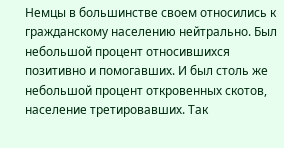Немцы в большинстве своем относились к гражданскому населению нейтрально. Был небольшой процент относившихся позитивно и помогавших. И был столь же небольшой процент откровенных скотов, население третировавших. Так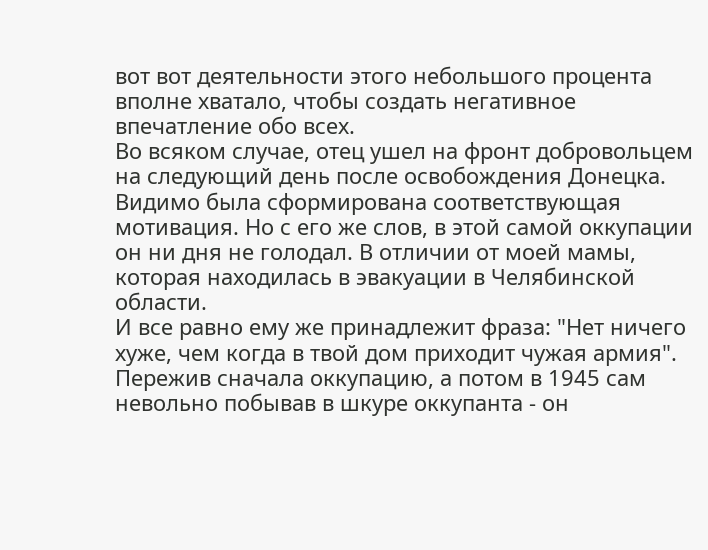вот вот деятельности этого небольшого процента вполне хватало, чтобы создать негативное впечатление обо всех.
Во всяком случае, отец ушел на фронт добровольцем на следующий день после освобождения Донецка. Видимо была сформирована соответствующая мотивация. Но с его же слов, в этой самой оккупации он ни дня не голодал. В отличии от моей мамы, которая находилась в эвакуации в Челябинской области.
И все равно ему же принадлежит фраза: "Нет ничего хуже, чем когда в твой дом приходит чужая армия". Пережив сначала оккупацию, а потом в 1945 сам невольно побывав в шкуре оккупанта - он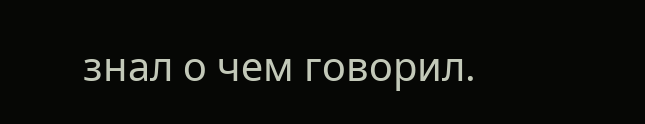знал о чем говорил.